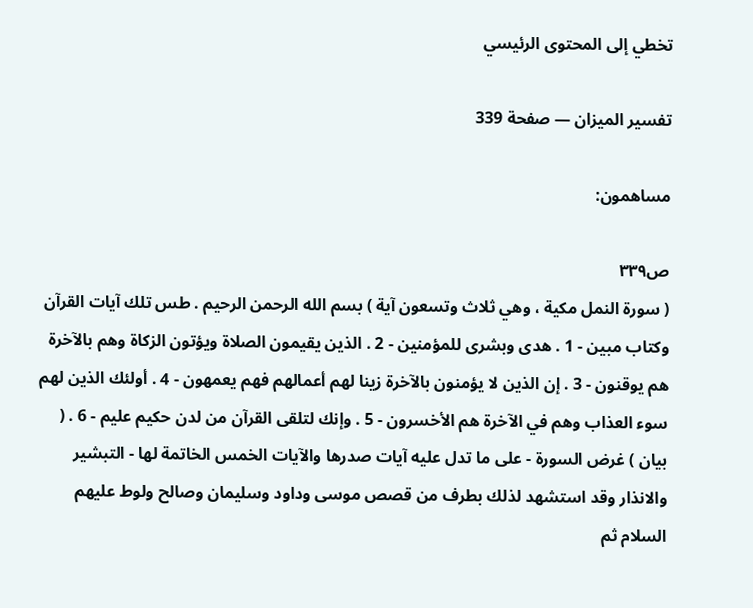تخطي إلى المحتوى الرئيسي

تفسير الميزان — صفحة 339

مساهمون:

ص٣٣٩
( سورة النمل مكية ، وهي ثلاث وتسعون آية ) بسم الله الرحمن الرحيم . طس تلك آيات القرآن وكتاب مبين - 1 . هدى وبشرى للمؤمنين - 2 . الذين يقيمون الصلاة ويؤتون الزكاة وهم بالآخرة هم يوقنون - 3 . إن الذين لا يؤمنون بالآخرة زينا لهم أعمالهم فهم يعمهون - 4 . أولئك الذين لهم سوء العذاب وهم في الآخرة هم الأخسرون - 5 . وإنك لتلقى القرآن من لدن حكيم عليم - 6 . ( بيان ) غرض السورة - على ما تدل عليه آيات صدرها والآيات الخمس الخاتمة لها - التبشير والانذار وقد استشهد لذلك بطرف من قصص موسى وداود وسليمان وصالح ولوط عليهم السلام ثم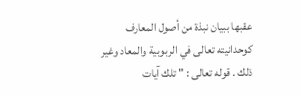عقبها ببيان نبذة من أصول المعارف كوحدانيته تعالى في الربوبية والمعاد وغير ذلك . قوله تعالى : " تلك آيات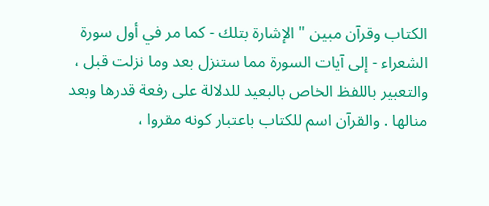الكتاب وقرآن مبين " الإشارة بتلك - كما مر في أول سورة الشعراء - إلى آيات السورة مما ستنزل بعد وما نزلت قبل ، والتعبير باللفظ الخاص بالبعيد للدلالة على رفعة قدرها وبعد منالها . والقرآن اسم للكتاب باعتبار كونه مقروا ،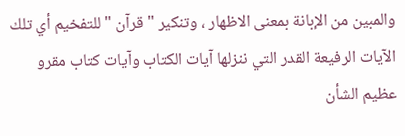والمبين من الإبانة بمعنى الاظهار ، وتنكير " قرآن " للتفخيم أي تلك الآيات الرفيعة القدر التي ننزلها آيات الكتاب وآيات كتاب مقرو عظيم الشأن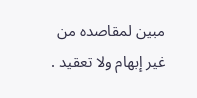مبين لمقاصده من غير إبهام ولا تعقيد .